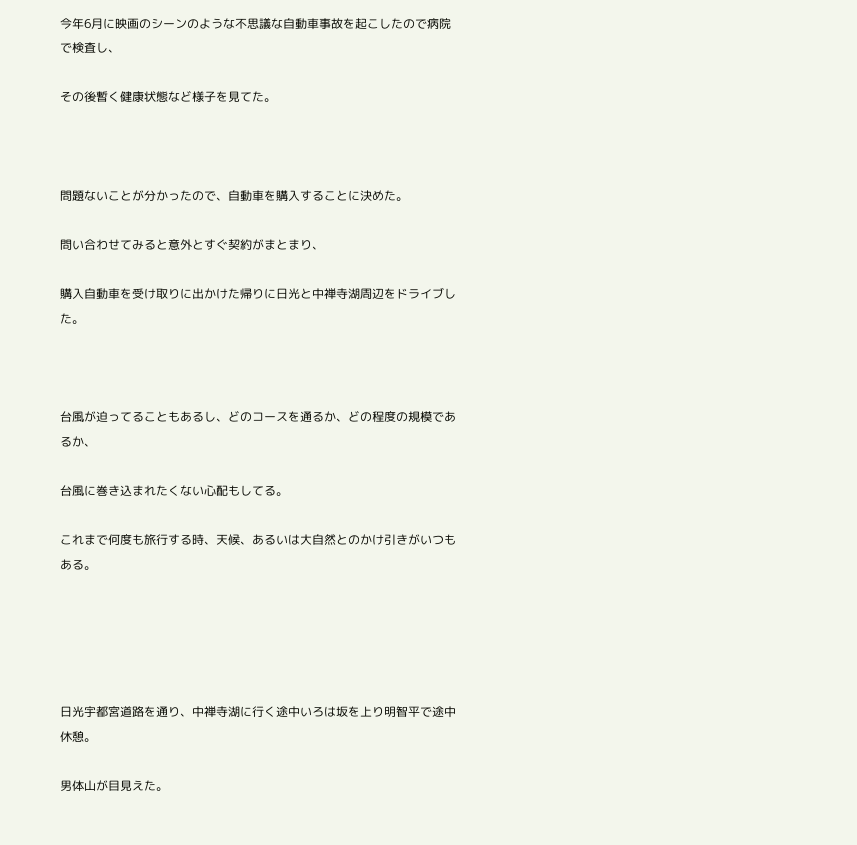今年6月に映画のシーンのような不思議な自動車事故を起こしたので病院で検査し、

その後暫く健康状態など様子を見てた。



問題ないことが分かったので、自動車を購入することに決めた。

問い合わせてみると意外とすぐ契約がまとまり、

購入自動車を受け取りに出かけた帰りに日光と中禅寺湖周辺をドライブした。



台風が迫ってることもあるし、どのコースを通るか、どの程度の規模であるか、

台風に巻き込まれたくない心配もしてる。

これまで何度も旅行する時、天候、あるいは大自然とのかけ引きがいつもある。





日光宇都宮道路を通り、中禅寺湖に行く途中いろは坂を上り明智平で途中休憩。

男体山が目見えた。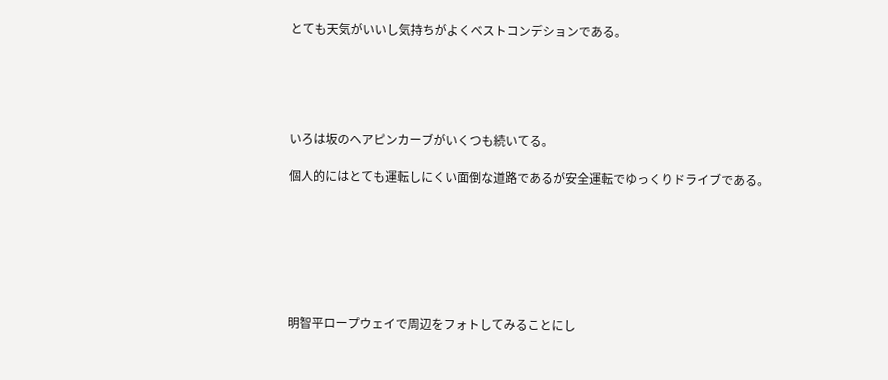とても天気がいいし気持ちがよくベストコンデションである。





いろは坂のヘアピンカーブがいくつも続いてる。

個人的にはとても運転しにくい面倒な道路であるが安全運転でゆっくりドライブである。







明智平ロープウェイで周辺をフォトしてみることにし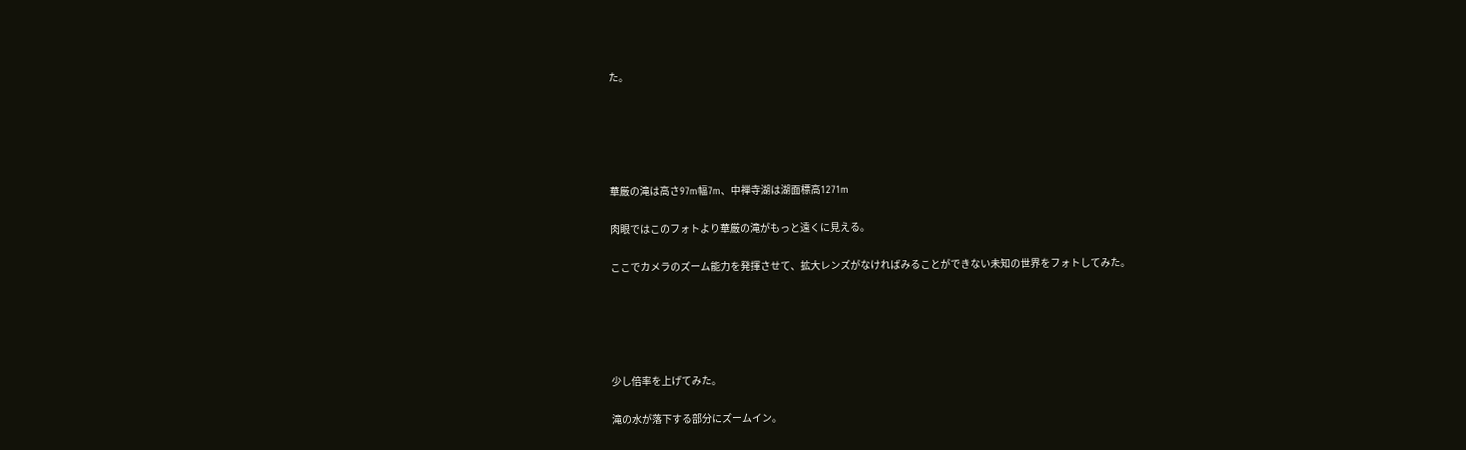た。





華厳の滝は高さ97m幅7m、中禅寺湖は湖面標高1271m

肉眼ではこのフォトより華厳の滝がもっと遠くに見える。

ここでカメラのズーム能力を発揮させて、拡大レンズがなければみることができない未知の世界をフォトしてみた。





少し倍率を上げてみた。

滝の水が落下する部分にズームイン。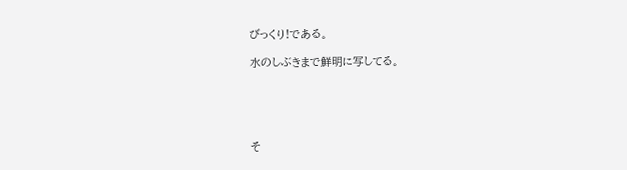びっくり!である。

水のしぶきまで鮮明に写してる。





そ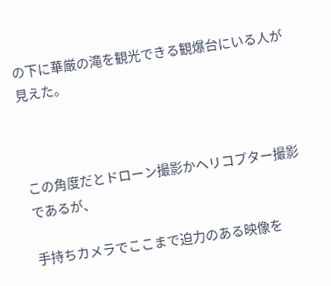の下に華厳の滝を観光できる観爆台にいる人が見えた。



この角度だとドローン撮影かヘリコプター撮影であるが、

手持ちカメラでここまで迫力のある映像を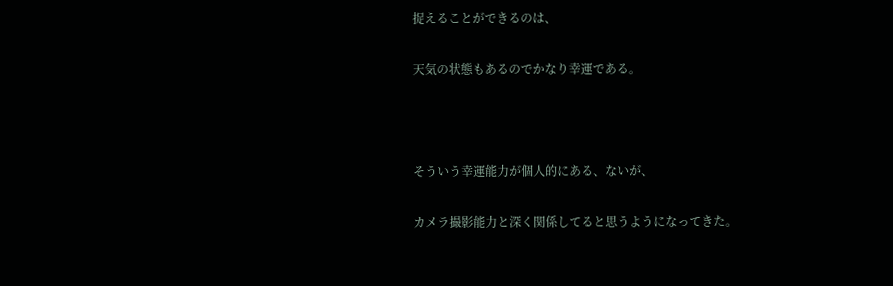捉えることができるのは、

天気の状態もあるのでかなり幸運である。



そういう幸運能力が個人的にある、ないが、

カメラ撮影能力と深く関係してると思うようになってきた。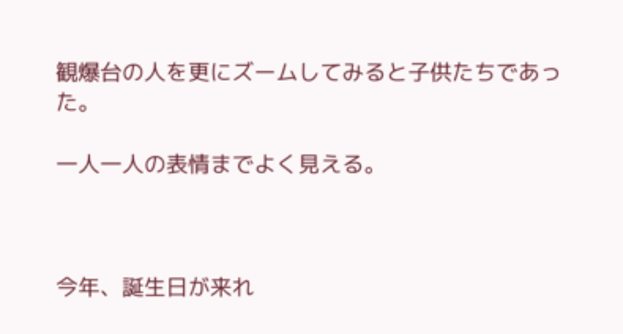観爆台の人を更にズームしてみると子供たちであった。

一人一人の表情までよく見える。



今年、誕生日が来れ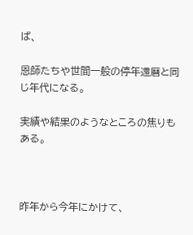ば、

恩師たちや世間一般の停年還暦と同じ年代になる。

実績や結果のようなところの焦りもある。



昨年から今年にかけて、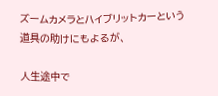ズームカメラとハイブリットカーという道具の助けにもよるが、

人生途中で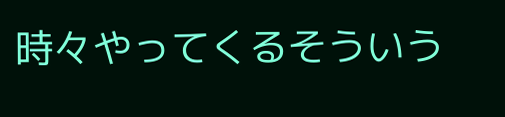時々やってくるそういう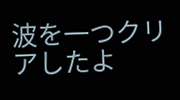波を一つクリアしたよ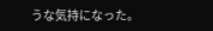うな気持になった。